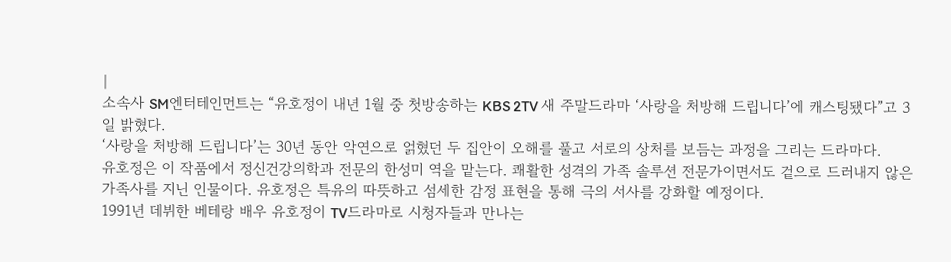|
소속사 SM엔터테인먼트는 “유호정이 내년 1월 중 첫방송하는 KBS 2TV 새 주말드라마 ‘사랑을 처방해 드립니다’에 캐스팅됐다”고 3일 밝혔다.
‘사랑을 처방해 드립니다’는 30년 동안 악연으로 얽혔던 두 집안이 오해를 풀고 서로의 상처를 보듬는 과정을 그리는 드라마다.
유호정은 이 작품에서 정신건강의학과 전문의 한성미 역을 맡는다. 쾌활한 성격의 가족 솔루션 전문가이면서도 겉으로 드러내지 않은 가족사를 지닌 인물이다. 유호정은 특유의 따뜻하고 섬세한 감정 표현을 통해 극의 서사를 강화할 예정이다.
1991년 데뷔한 베테랑 배우 유호정이 TV드라마로 시청자들과 만나는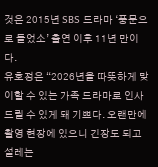것은 2015년 SBS 드라마 ‘풍문으로 들었소’ 출연 이후 11년 만이다.
유호정은 “2026년을 따뜻하게 맞이할 수 있는 가족 드라마로 인사드릴 수 있게 돼 기쁘다. 오랜만에 촬영 현장에 있으니 긴장도 되고 설레는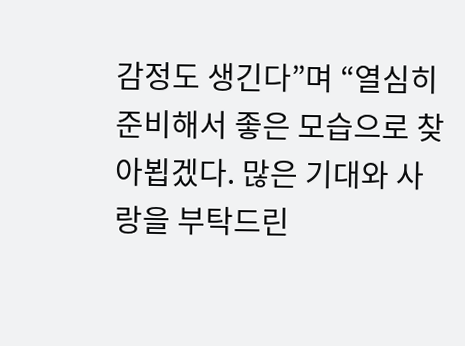감정도 생긴다”며 “열심히 준비해서 좋은 모습으로 찾아뵙겠다. 많은 기대와 사랑을 부탁드린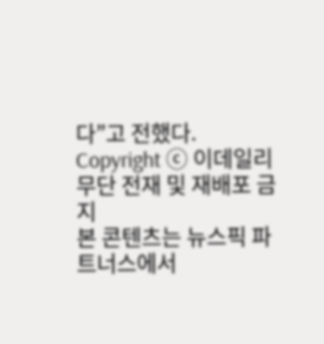다”고 전했다.
Copyright ⓒ 이데일리 무단 전재 및 재배포 금지
본 콘텐츠는 뉴스픽 파트너스에서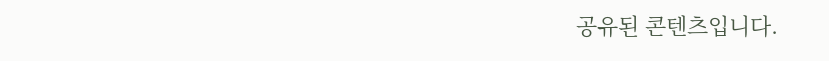공유된 콘텐츠입니다.